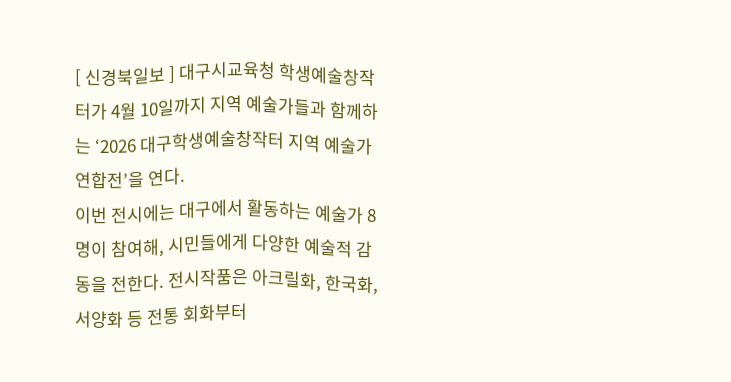[ 신경북일보 ] 대구시교육청 학생예술창작터가 4월 10일까지 지역 예술가들과 함께하는 ‘2026 대구학생예술창작터 지역 예술가 연합전’을 연다.
이번 전시에는 대구에서 활동하는 예술가 8명이 참여해, 시민들에게 다양한 예술적 감동을 전한다. 전시작품은 아크릴화, 한국화, 서양화 등 전통 회화부터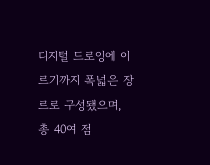디지털 드로잉에 이르기까지 폭넓은 장르로 구성됐으며, 총 40여 점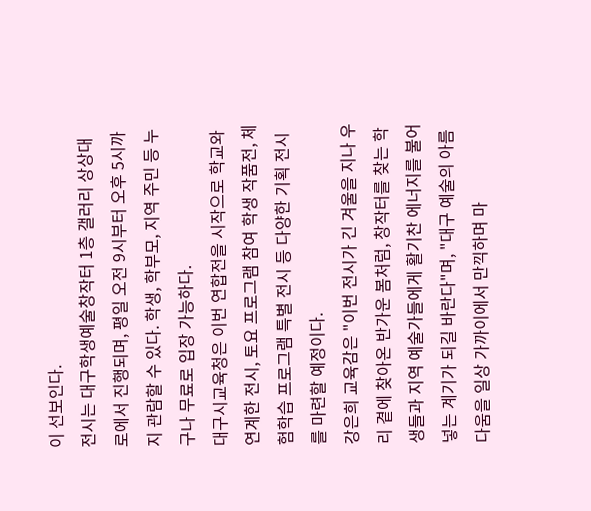이 선보인다.
전시는 대구학생예술창작터 1층 갤러리 상상대로에서 진행되며, 평일 오전 9시부터 오후 5시까지 관람할 수 있다. 학생, 학부모, 지역 주민 등 누구나 무료로 입장 가능하다.
대구시교육청은 이번 연합전을 시작으로 학교와 연계한 전시, 토요 프로그램 참여 학생 작품전, 체험학습 프로그램 특별 전시 등 다양한 기획 전시를 마련할 예정이다.
강은희 교육감은 "이번 전시가 긴 겨울을 지나 우리 곁에 찾아온 반가운 봄처럼, 창작터를 찾는 학생들과 지역 예술가들에게 활기찬 에너지를 불어넣는 계기가 되길 바란다"며, "대구 예술의 아름다움을 일상 가까이에서 만끽하며 마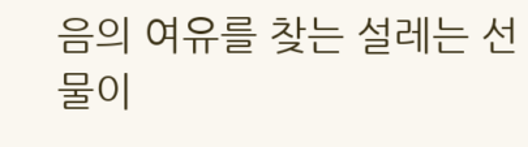음의 여유를 찾는 설레는 선물이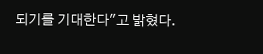되기를 기대한다"고 밝혔다.